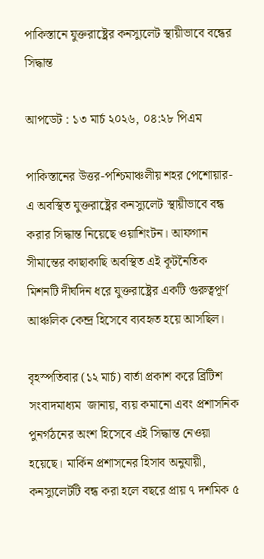পাকিস্তানে যুক্তরাষ্ট্রের কনস্যুলেট স্থায়ীভাবে বন্ধের সিদ্ধান্ত

আপডেট : ১৩ মার্চ ২০২৬, ০৪:২৮ পিএম

পাকিস্তানের উত্তর-পশ্চিমাঞ্চলীয় শহর পেশোয়ার-এ অবস্থিত যুক্তরাষ্ট্রের কনস্যুলেট স্থায়ীভাবে বন্ধ করার সিদ্ধান্ত নিয়েছে ওয়াশিংটন। আফগান সীমান্তের কাছাকাছি অবস্থিত এই কূটনৈতিক মিশনটি দীর্ঘদিন ধরে যুক্তরাষ্ট্রের একটি গুরুত্বপূর্ণ আঞ্চলিক কেন্দ্র হিসেবে ব্যবহৃত হয়ে আসছিল।

বৃহস্পতিবার (১২ মার্চ) বার্তা প্রকাশ করে ব্রিটিশ সংবাদমাধ্যম  জানায়, ব্যয় কমানো এবং প্রশাসনিক পুনর্গঠনের অংশ হিসেবে এই সিদ্ধান্ত নেওয়া হয়েছে। মার্কিন প্রশাসনের হিসাব অনুযায়ী, কনস্যুলেটটি বন্ধ করা হলে বছরে প্রায় ৭ দশমিক ৫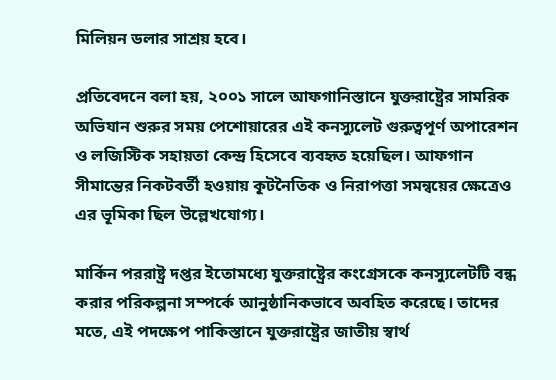মিলিয়ন ডলার সাশ্রয় হবে।

প্রতিবেদনে বলা হয়, ২০০১ সালে আফগানিস্তানে যুক্তরাষ্ট্রের সামরিক অভিযান শুরুর সময় পেশোয়ারের এই কনস্যুলেট গুরুত্বপূর্ণ অপারেশন ও লজিস্টিক সহায়তা কেন্দ্র হিসেবে ব্যবহৃত হয়েছিল। আফগান সীমান্তের নিকটবর্তী হওয়ায় কূটনৈতিক ও নিরাপত্তা সমন্বয়ের ক্ষেত্রেও এর ভূমিকা ছিল উল্লেখযোগ্য।

মার্কিন পররাষ্ট্র দপ্তর ইতোমধ্যে যুক্তরাষ্ট্রের কংগ্রেসকে কনস্যুলেটটি বন্ধ করার পরিকল্পনা সম্পর্কে আনুষ্ঠানিকভাবে অবহিত করেছে। তাদের মতে, এই পদক্ষেপ পাকিস্তানে যুক্তরাষ্ট্রের জাতীয় স্বার্থ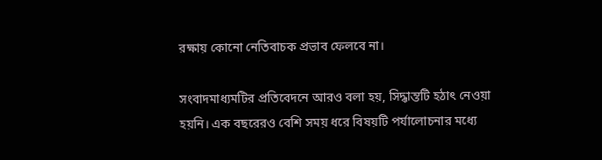রক্ষায় কোনো নেতিবাচক প্রভাব ফেলবে না।

সংবাদমাধ্যমটির প্রতিবেদনে আরও বলা হয়, সিদ্ধান্তটি হঠাৎ নেওয়া হয়নি। এক বছরেরও বেশি সময় ধরে বিষয়টি পর্যালোচনার মধ্যে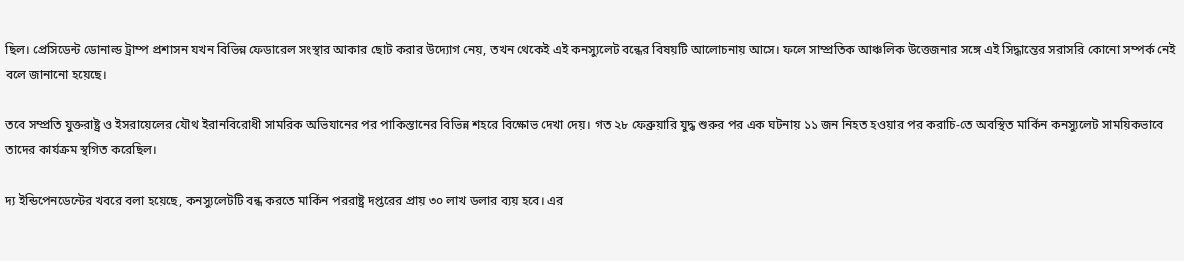ছিল। প্রেসিডেন্ট ডোনাল্ড ট্রাম্প প্রশাসন যখন বিভিন্ন ফেডারেল সংস্থার আকার ছোট করার উদ্যোগ নেয়, তখন থেকেই এই কনস্যুলেট বন্ধের বিষয়টি আলোচনায় আসে। ফলে সাম্প্রতিক আঞ্চলিক উত্তেজনার সঙ্গে এই সিদ্ধান্তের সরাসরি কোনো সম্পর্ক নেই বলে জানানো হয়েছে।

তবে সম্প্রতি যুক্তরাষ্ট্র ও ইসরায়েলের যৌথ ইরানবিরোধী সামরিক অভিযানের পর পাকিস্তানের বিভিন্ন শহরে বিক্ষোভ দেখা দেয়। গত ২৮ ফেব্রুয়ারি যুদ্ধ শুরুর পর এক ঘটনায় ১১ জন নিহত হওয়ার পর করাচি-তে অবস্থিত মার্কিন কনস্যুলেট সাময়িকভাবে তাদের কার্যক্রম স্থগিত করেছিল।

দ্য ইন্ডিপেনডেন্টের খবরে বলা হয়েছে, কনস্যুলেটটি বন্ধ করতে মার্কিন পররাষ্ট্র দপ্তরের প্রায় ৩০ লাখ ডলার ব্যয় হবে। এর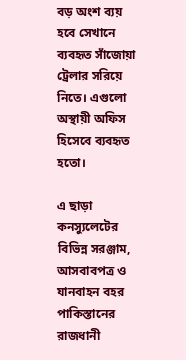বড় অংশ ব্যয় হবে সেখানে ব্যবহৃত সাঁজোয়া ট্রেলার সরিয়ে নিতে। এগুলো অস্থায়ী অফিস হিসেবে ব্যবহৃত হতো।

এ ছাড়া কনস্যুলেটের বিভিন্ন সরঞ্জাম, আসবাবপত্র ও যানবাহন বহর পাকিস্তানের রাজধানী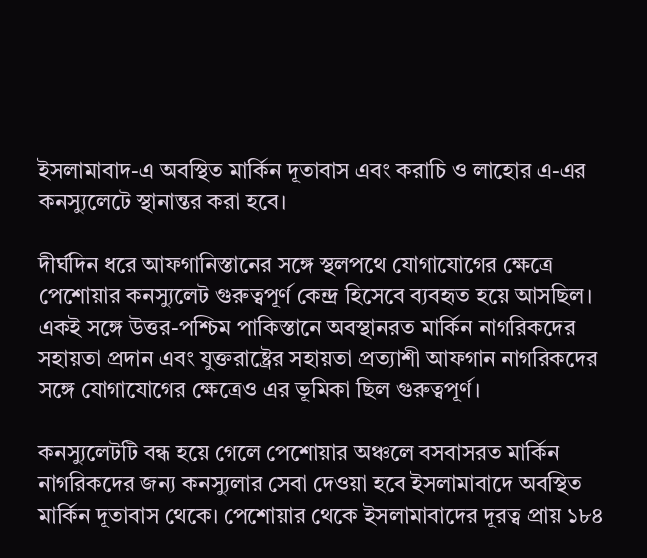ইসলামাবাদ-এ অবস্থিত মার্কিন দূতাবাস এবং করাচি ও লাহোর এ-এর কনস্যুলেটে স্থানান্তর করা হবে।

দীর্ঘদিন ধরে আফগানিস্তানের সঙ্গে স্থলপথে যোগাযোগের ক্ষেত্রে পেশোয়ার কনস্যুলেট গুরুত্বপূর্ণ কেন্দ্র হিসেবে ব্যবহৃত হয়ে আসছিল। একই সঙ্গে উত্তর-পশ্চিম পাকিস্তানে অবস্থানরত মার্কিন নাগরিকদের সহায়তা প্রদান এবং যুক্তরাষ্ট্রের সহায়তা প্রত্যাশী আফগান নাগরিকদের সঙ্গে যোগাযোগের ক্ষেত্রেও এর ভূমিকা ছিল গুরুত্বপূর্ণ।

কনস্যুলেটটি বন্ধ হয়ে গেলে পেশোয়ার অঞ্চলে বসবাসরত মার্কিন নাগরিকদের জন্য কনস্যুলার সেবা দেওয়া হবে ইসলামাবাদে অবস্থিত মার্কিন দূতাবাস থেকে। পেশোয়ার থেকে ইসলামাবাদের দূরত্ব প্রায় ১৮৪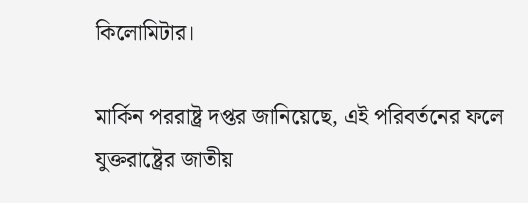কিলোমিটার।

মার্কিন পররাষ্ট্র দপ্তর জানিয়েছে, এই পরিবর্তনের ফলে যুক্তরাষ্ট্রের জাতীয়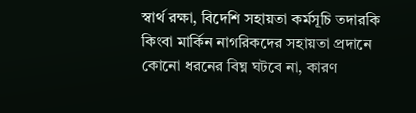স্বার্থ রক্ষা, বিদেশি সহায়তা কর্মসূচি তদারকি কিংবা মার্কিন নাগরিকদের সহায়তা প্রদানে কোনো ধরনের বিঘ্ন ঘটবে না, কারণ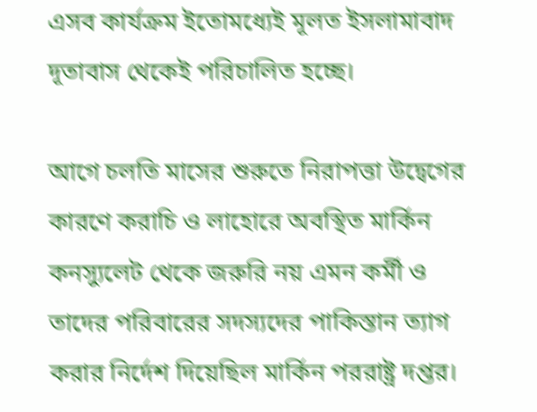এসব কার্যক্রম ইতোমধ্যেই মূলত ইসলামাবাদ দূতাবাস থেকেই পরিচালিত হচ্ছে।

আগে চলতি মাসের শুরুতে নিরাপত্তা উদ্বেগের কারণে করাচি ও লাহোরে অবস্থিত মার্কিন কনস্যুলেট থেকে জরুরি নয় এমন কর্মী ও তাদের পরিবারের সদস্যদের পাকিস্তান ত্যাগ করার নির্দেশ দিয়েছিল মার্কিন পররাষ্ট্র দপ্তর।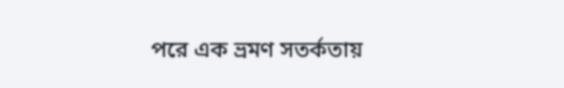পরে এক ভ্রমণ সতর্কতায়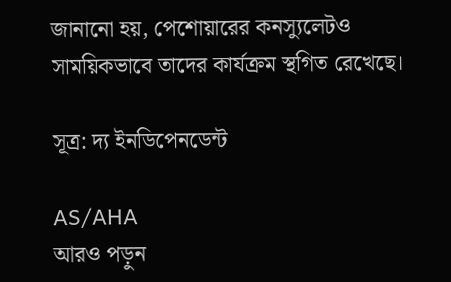জানানো হয়, পেশোয়ারের কনস্যুলেটও সাময়িকভাবে তাদের কার্যক্রম স্থগিত রেখেছে।

সূত্র: দ্য ইনডিপেনডেন্ট

AS/AHA
আরও পড়ুন